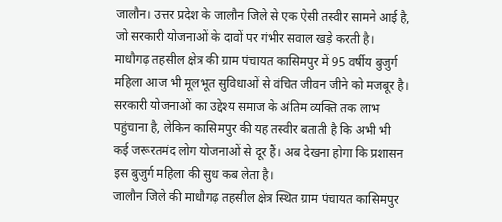जालौन। उत्तर प्रदेश के जालौन जिले से एक ऐसी तस्वीर सामने आई है, जो सरकारी योजनाओं के दावों पर गंभीर सवाल खड़े करती है। माधौगढ़ तहसील क्षेत्र की ग्राम पंचायत कासिमपुर में 95 वर्षीय बुजुर्ग महिला आज भी मूलभूत सुविधाओं से वंचित जीवन जीने को मजबूर है।
सरकारी योजनाओं का उद्देश्य समाज के अंतिम व्यक्ति तक लाभ पहुंचाना है, लेकिन कासिमपुर की यह तस्वीर बताती है कि अभी भी कई जरूरतमंद लोग योजनाओं से दूर हैं। अब देखना होगा कि प्रशासन इस बुजुर्ग महिला की सुध कब लेता है।
जालौन जिले की माधौगढ़ तहसील क्षेत्र स्थित ग्राम पंचायत कासिमपुर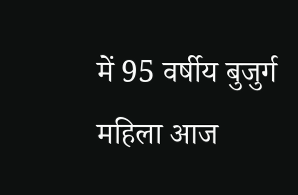में 95 वर्षीय बुजुर्ग महिला आज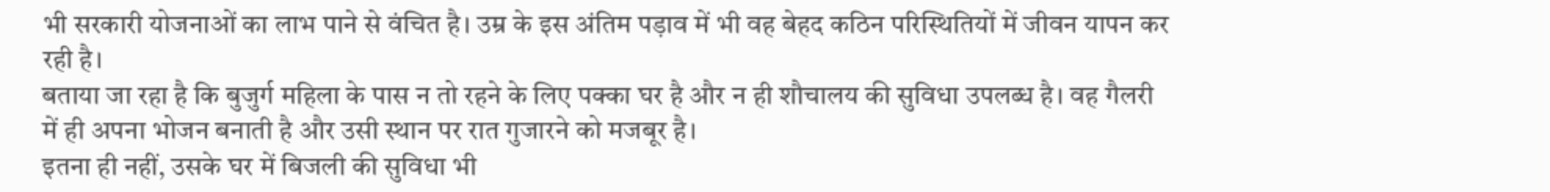भी सरकारी योजनाओं का लाभ पाने से वंचित है। उम्र के इस अंतिम पड़ाव में भी वह बेहद कठिन परिस्थितियों में जीवन यापन कर रही है।
बताया जा रहा है कि बुजुर्ग महिला के पास न तो रहने के लिए पक्का घर है और न ही शौचालय की सुविधा उपलब्ध है। वह गैलरी में ही अपना भोजन बनाती है और उसी स्थान पर रात गुजारने को मजबूर है।
इतना ही नहीं, उसके घर में बिजली की सुविधा भी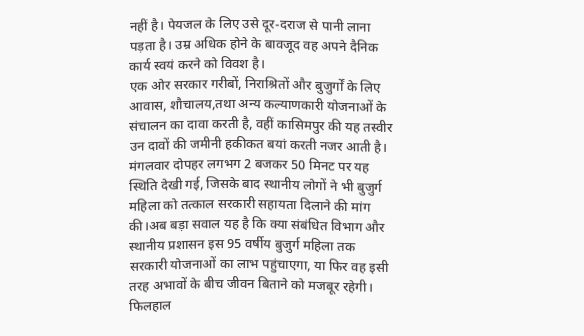नहीं है। पेयजल के लिए उसे दूर-दराज से पानी लाना पड़ता है। उम्र अधिक होने के बावजूद वह अपने दैनिक कार्य स्वयं करने को विवश है।
एक ओर सरकार गरीबों, निराश्रितों और बुजुर्गों के लिए आवास, शौचालय,तथा अन्य कल्याणकारी योजनाओं के संचालन का दावा करती है, वहीं कासिमपुर की यह तस्वीर उन दावों की जमीनी हकीकत बयां करती नजर आती है।
मंगलवार दोपहर लगभग 2 बजकर 50 मिनट पर यह स्थिति देखी गई, जिसके बाद स्थानीय लोगों ने भी बुजुर्ग महिला को तत्काल सरकारी सहायता दिलाने की मांग की।अब बड़ा सवाल यह है कि क्या संबंधित विभाग और स्थानीय प्रशासन इस 95 वर्षीय बुजुर्ग महिला तक सरकारी योजनाओं का लाभ पहुंचाएगा, या फिर वह इसी तरह अभावों के बीच जीवन बिताने को मजबूर रहेगी।
फिलहाल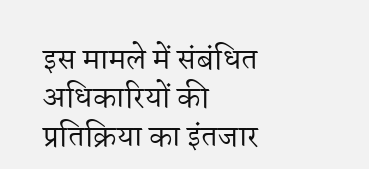इस मामले में संबंधित अधिकारियों की प्रतिक्रिया का इंतजार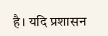है। यदि प्रशासन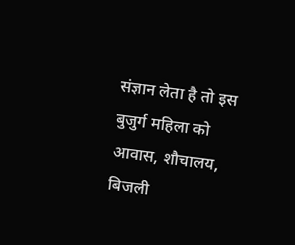संज्ञान लेता है तो इस बुजुर्ग महिला को आवास, शौचालय, बिजली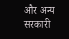और अन्य सरकारी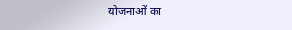योजनाओं का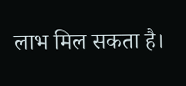लाभ मिल सकता है।